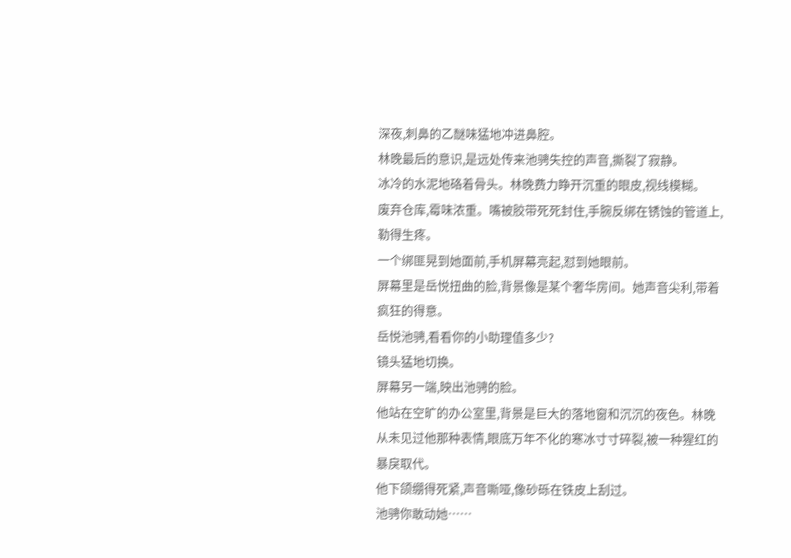深夜,刺鼻的乙醚味猛地冲进鼻腔。
林晚最后的意识,是远处传来池骋失控的声音,撕裂了寂静。
冰冷的水泥地硌着骨头。林晚费力睁开沉重的眼皮,视线模糊。
废弃仓库,霉味浓重。嘴被胶带死死封住,手腕反绑在锈蚀的管道上,勒得生疼。
一个绑匪晃到她面前,手机屏幕亮起,怼到她眼前。
屏幕里是岳悦扭曲的脸,背景像是某个奢华房间。她声音尖利,带着疯狂的得意。
岳悦池骋,看看你的小助理值多少?
镜头猛地切换。
屏幕另一端,映出池骋的脸。
他站在空旷的办公室里,背景是巨大的落地窗和沉沉的夜色。林晚从未见过他那种表情,眼底万年不化的寒冰寸寸碎裂,被一种猩红的暴戾取代。
他下颌绷得死紧,声音嘶哑,像砂砾在铁皮上刮过。
池骋你敢动她……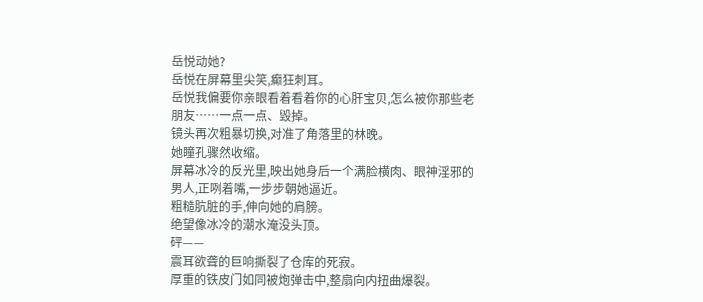岳悦动她?
岳悦在屏幕里尖笑,癫狂刺耳。
岳悦我偏要你亲眼看着看着你的心肝宝贝,怎么被你那些老朋友……一点一点、毁掉。
镜头再次粗暴切换,对准了角落里的林晚。
她瞳孔骤然收缩。
屏幕冰冷的反光里,映出她身后一个满脸横肉、眼神淫邪的男人,正咧着嘴,一步步朝她逼近。
粗糙肮脏的手,伸向她的肩膀。
绝望像冰冷的潮水淹没头顶。
砰——
震耳欲聋的巨响撕裂了仓库的死寂。
厚重的铁皮门如同被炮弹击中,整扇向内扭曲爆裂。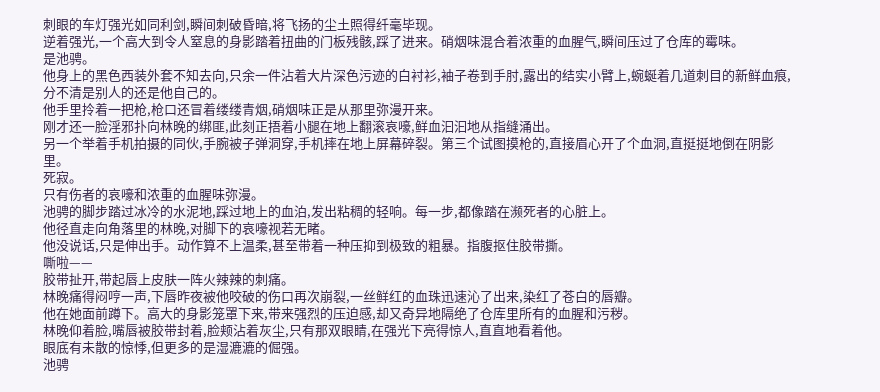刺眼的车灯强光如同利剑,瞬间刺破昏暗,将飞扬的尘土照得纤毫毕现。
逆着强光,一个高大到令人窒息的身影踏着扭曲的门板残骸,踩了进来。硝烟味混合着浓重的血腥气,瞬间压过了仓库的霉味。
是池骋。
他身上的黑色西装外套不知去向,只余一件沾着大片深色污迹的白衬衫,袖子卷到手肘,露出的结实小臂上,蜿蜒着几道刺目的新鲜血痕,分不清是别人的还是他自己的。
他手里拎着一把枪,枪口还冒着缕缕青烟,硝烟味正是从那里弥漫开来。
刚才还一脸淫邪扑向林晚的绑匪,此刻正捂着小腿在地上翻滚哀嚎,鲜血汩汩地从指缝涌出。
另一个举着手机拍摄的同伙,手腕被子弹洞穿,手机摔在地上屏幕碎裂。第三个试图摸枪的,直接眉心开了个血洞,直挺挺地倒在阴影里。
死寂。
只有伤者的哀嚎和浓重的血腥味弥漫。
池骋的脚步踏过冰冷的水泥地,踩过地上的血泊,发出粘稠的轻响。每一步,都像踏在濒死者的心脏上。
他径直走向角落里的林晚,对脚下的哀嚎视若无睹。
他没说话,只是伸出手。动作算不上温柔,甚至带着一种压抑到极致的粗暴。指腹抠住胶带撕。
嘶啦——
胶带扯开,带起唇上皮肤一阵火辣辣的刺痛。
林晚痛得闷哼一声,下唇昨夜被他咬破的伤口再次崩裂,一丝鲜红的血珠迅速沁了出来,染红了苍白的唇瓣。
他在她面前蹲下。高大的身影笼罩下来,带来强烈的压迫感,却又奇异地隔绝了仓库里所有的血腥和污秽。
林晚仰着脸,嘴唇被胶带封着,脸颊沾着灰尘,只有那双眼睛,在强光下亮得惊人,直直地看着他。
眼底有未散的惊悸,但更多的是湿漉漉的倔强。
池骋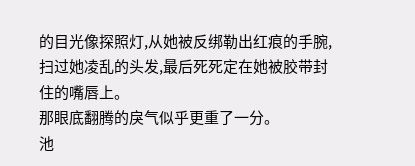的目光像探照灯,从她被反绑勒出红痕的手腕,扫过她凌乱的头发,最后死死定在她被胶带封住的嘴唇上。
那眼底翻腾的戾气似乎更重了一分。
池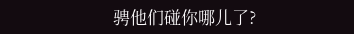骋他们碰你哪儿了?